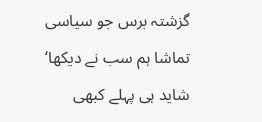گزشتہ برس جو سیاسی تماشا ہم سب نے دیکھا‘ شاید ہی پہلے کبھی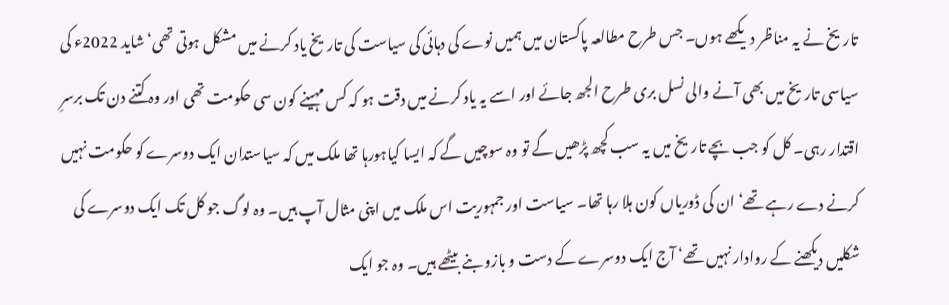تاریخ نے یہ مناظر دیکھے ہوں۔ جس طرح مطالعہ پاکستان میں ہمیں نوے کی دہائی کی سیاست کی تاریخ یاد کرنے میں مشکل ہوتی تھی‘ شاید 2022ء کی سیاسی تاریخ میں بھی آنے والی نسل بری طرح الجھ جائے اور اسے یہ یاد کرنے میں دقت ہو کہ کس مہینے کون سی حکومت تھی اور وہ کتنے دن تک برسرِ اقتدار رہی۔ کل کو جب بچے تاریخ میں یہ سب کچھ پڑھیں گے تو وہ سوچیں گے کہ ایسا کیاہورہا تھا ملک میں کہ سیاستدان ایک دوسرے کو حکومت نہیں کرنے دے رہے تھے‘ ان کی ڈوریاں کون ہلا رہا تھا۔ سیاست اور جمہوریت اس ملک میں اپنی مثال آپ ہیں۔ وہ لوگ جو کل تک ایک دوسرے کی شکلیں دیکھنے کے روادار نہیں تھے‘ آج ایک دوسرے کے دست و بازو بنے بیٹھے ہیں۔ وہ جو ایک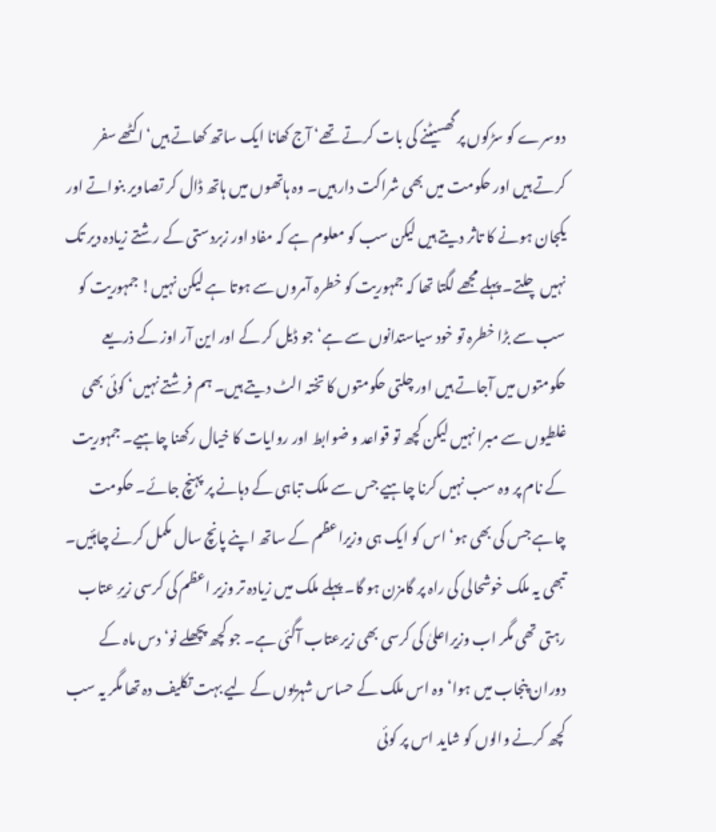دوسرے کو سڑکوں پر گھسیٹنے کی بات کرتے تھے‘ آج کھانا ایک ساتھ کھاتے ہیں‘ اکٹھے سفر کرتے ہیں اور حکومت میں بھی شراکت دار ہیں۔ وہ ہاتھوں میں ہاتھ ڈال کر تصاویر بنواتے اور یکجان ہونے کا تاثر دیتے ہیں لیکن سب کو معلوم ہے کہ مفاد اور زبردستی کے رشتے زیادہ دیر تک نہیں چلتے۔ پہلے مجھے لگتا تھا کہ جمہوریت کو خطرہ آمروں سے ہوتا ہے لیکن نہیں! جمہوریت کو سب سے بڑا خطرہ تو خود سیاستدانوں سے ہے‘ جو ڈیل کر کے اور این آر اوز کے ذریعے حکومتوں میں آجاتے ہیں اور چلتی حکومتوں کا تختہ الٹ دیتے ہیں۔ ہم فرشتے نہیں‘ کوئی بھی غلطیوں سے مبرا نہیں لیکن کچھ تو قواعد و ضوابط اور روایات کا خیال رکھنا چاہیے۔ جمہوریت کے نام پر وہ سب نہیں کرنا چاہیے جس سے ملک تباہی کے دہانے پر پہنچ جائے۔ حکومت چاہے جس کی بھی ہو‘ اس کو ایک ہی وزیراعظم کے ساتھ اپنے پانچ سال مکمل کرنے چاہئیں۔ تبھی یہ ملک خوشحالی کی راہ پر گامزن ہو گا۔ پہلے ملک میں زیادہ تر وزیر اعظم کی کرسی زیرِ عتاب رہتی تھی مگر اب وزیراعلیٰ کی کرسی بھی زیرعتاب آگئی ہے۔ جو کچھ پچھلے نو‘ دس ماہ کے دوران پنجاب میں ہوا‘ وہ اس ملک کے حساس شہریوں کے لیے بہت تکلیف دہ تھا مگر یہ سب کچھ کرنے والوں کو شاید اس پر کوئی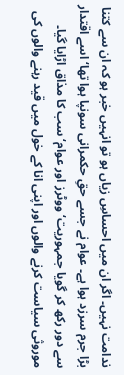ندامت نہیں۔ اگر ان میں احساسِ زیاں ہو تو انہیں خبر ہو کہ ان سے کتنا بڑا جرم سرزد ہوا ہے۔ عوام نے جسے حقِ حکمرانی سونپا ہوا تھا‘ اسے اقتدار سے دور رکھ کر گویا جمہوریت‘ ووٹرز اور عوام‘ سب کا مذاق اڑایا گیا۔ موروثی سیاست کرنے والوں اور اپنی انا کے خول میں قید رہنے والوں کی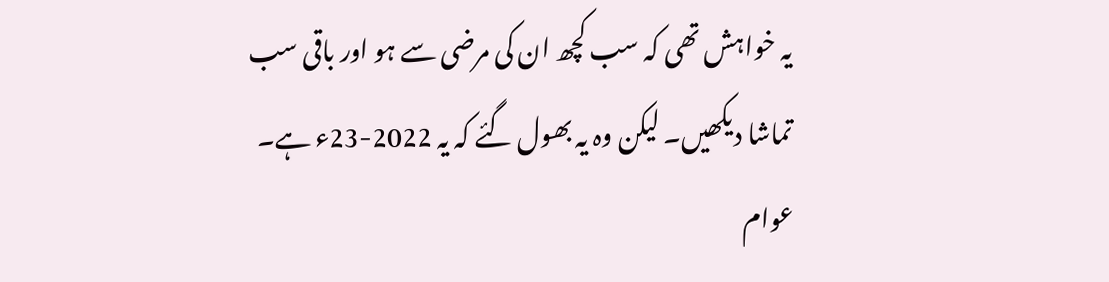یہ خواہش تھی کہ سب کچھ ان کی مرضی سے ہو اور باقی سب تماشا دیکھیں۔ لیکن وہ یہ بھول گئے کہ یہ 2022-23ء ہے۔ عوام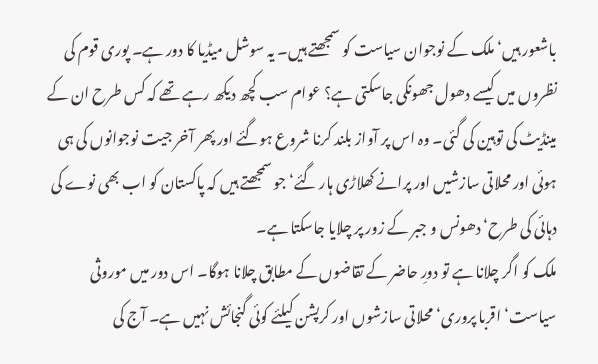باشعور ہیں‘ ملک کے نوجوان سیاست کو سمجھتے ہیں۔ یہ سوشل میڈیا کا دور ہے۔ پوری قوم کی نظروں میں کیسے دھول جھونکی جاسکتی ہے؟ عوام سب کچھ دیکھ رہے تھے کہ کس طرح ان کے مینڈیٹ کی توہین کی گئی۔ وہ اس پر آواز بلند کرنا شروع ہوگئے اور پھر آخر جیت نوجوانوں کی ہی ہوئی اور محلاتی سازشیں اور پرانے کھلاڑی ہار گئے‘ جو سمجھتے ہیں کہ پاکستان کو اب بھی نوے کی دہائی کی طرح‘ دھونس و جبر کے زور پر چلایا جاسکتا ہے۔
ملک کو اگر چلانا ہے تو دورِ حاضر کے تقاضوں کے مطابق چلانا ہوگا۔ اس دور میں موروثی سیاست‘ اقربا پروری‘ محلاتی سازشوں اور کرپشن کیلئے کوئی گنجائش نہیں ہے۔ آج کی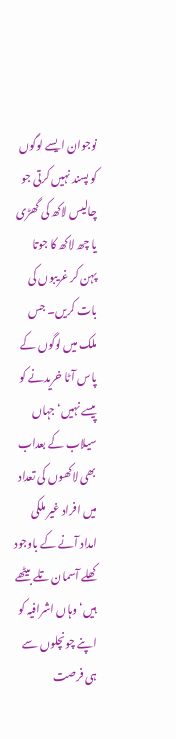نوجوان ایسے لوگوں کو پسند نہیں کرتی جو چالیس لاکھ کی گھڑی یا چھ لاکھ کا جوتا پہن کر غریبوں کی بات کریں۔ جس ملک میں لوگوں کے پاس آٹا خریدنے کو پیسے نہیں‘ جہاں سیلاب کے بعداب بھی لاکھوں کی تعداد میں افراد غیر ملکی امداد آنے کے باوجود کھلے آسمان تلے بیٹھے ہیں‘ وہاں اشرافیہ کو اپنے چونچلوں سے ہی فرصت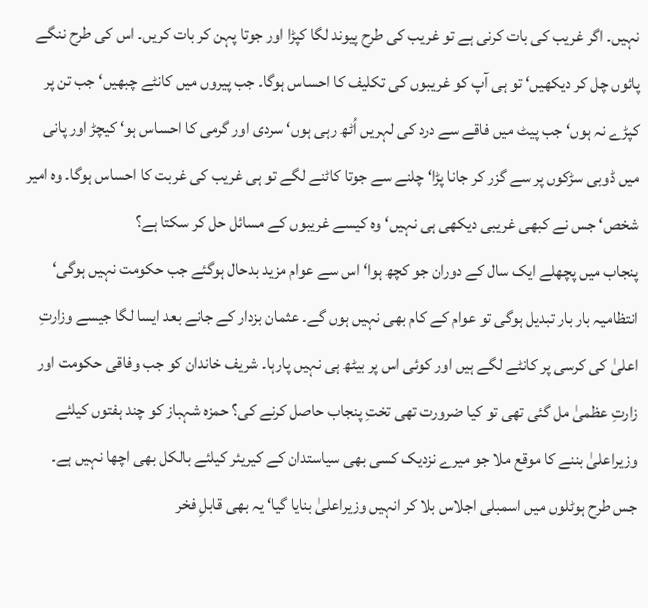نہیں۔ اگر غریب کی بات کرنی ہے تو غریب کی طرح پیوند لگا کپڑا اور جوتا پہن کر بات کریں۔ اس کی طرح ننگے پائوں چل کر دیکھیں‘ تو ہی آپ کو غریبوں کی تکلیف کا احساس ہوگا۔ جب پیروں میں کانٹے چبھیں‘ جب تن پر کپڑے نہ ہوں‘ جب پیٹ میں فاقے سے درد کی لہریں اُٹھ رہی ہوں‘ سردی اور گرمی کا احساس ہو‘ کیچڑ اور پانی میں ڈوبی سڑکوں پر سے گزر کر جانا پڑا‘ چلنے سے جوتا کاٹنے لگے تو ہی غریب کی غربت کا احساس ہوگا۔ وہ امیر شخص‘ جس نے کبھی غریبی دیکھی ہی نہیں‘ وہ کیسے غریبوں کے مسائل حل کر سکتا ہے؟
پنجاب میں پچھلے ایک سال کے دوران جو کچھ ہوا‘ اس سے عوام مزید بدحال ہوگئے جب حکومت نہیں ہوگی‘ انتظامیہ بار بار تبدیل ہوگی تو عوام کے کام بھی نہیں ہوں گے۔ عثمان بزدار کے جانے بعد ایسا لگا جیسے وزارتِ اعلیٰ کی کرسی پر کانٹے لگے ہیں اور کوئی اس پر بیٹھ ہی نہیں پارہا۔ شریف خاندان کو جب وفاقی حکومت اور زارتِ عظمیٰ مل گئی تھی تو کیا ضرورت تھی تختِ پنجاب حاصل کرنے کی؟ حمزہ شہباز کو چند ہفتوں کیلئے وزیراعلیٰ بننے کا موقع ملا جو میرے نزدیک کسی بھی سیاستدان کے کیریئر کیلئے بالکل بھی اچھا نہیں ہے۔ جس طرح ہوٹلوں میں اسمبلی اجلاس بلا کر انہیں وزیراعلیٰ بنایا گیا‘ یہ بھی قابلِ فخر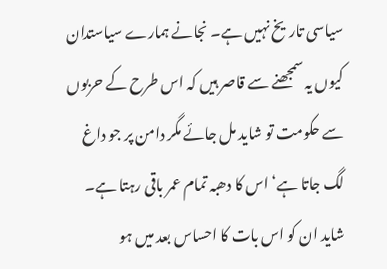سیاسی تاریخ نہیں ہے۔ نجانے ہمارے سیاستدان کیوں یہ سمجھنے سے قاصر ہیں کہ اس طرح کے حربوں سے حکومت تو شاید مل جائے مگر دامن پر جو داغ لگ جاتا ہے‘ اس کا دھبہ تمام عمر باقی رہتا ہے۔ شاید ان کو اس بات کا احساس بعد میں ہو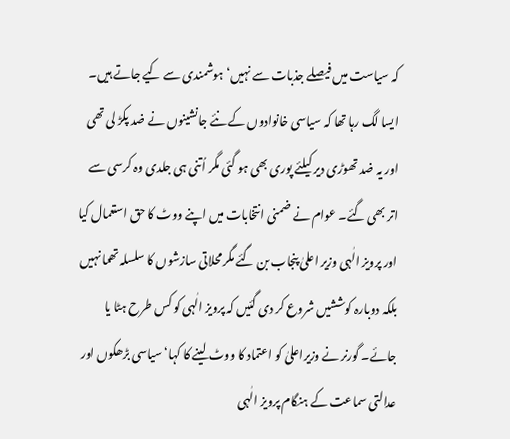کہ سیاست میں فیصلے جذبات سے نہیں‘ ہوشمندی سے کیے جاتے ہیں۔ ایسا لگ رہا تھا کہ سیاسی خانوادوں کے نئے جانشینوں نے ضد پکڑ لی تھی اور یہ ضد تھوڑی دیر کیلئے پوری بھی ہو گئی مگر اُتنی ہی جلدی وہ کرسی سے اتر بھی گئے۔ عوام نے ضمنی انتخابات میں اپنے ووٹ کا حق استعمال کیا اور پرویز الٰہی وزیر اعلیٰ پنجاب بن گئے مگر محلاتی سازشوں کا سلسلہ تھما نہیں بلکہ دوبارہ کوششیں شروع کر دی گئیں کہ پرویز الٰہی کو کس طرح ہٹا یا جائے۔ گورنر نے وزیراعلیٰ کو اعتماد کا ووٹ لینے کا کہا‘ سیاسی بڑھکوں اور عدالتی سماعت کے ہنگام پرویز الٰہی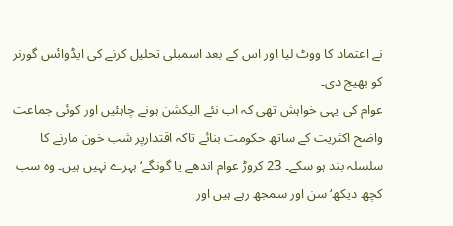نے اعتماد کا ووٹ لیا اور اس کے بعد اسمبلی تحلیل کرنے کی ایڈوائس گورنر کو بھیج دی۔
عوام کی یہی خواہش تھی کہ اب نئے الیکشن ہونے چاہئیں اور کوئی جماعت واضح اکثریت کے ساتھ حکومت بنائے تاکہ اقتدارپر شب خون مارنے کا سلسلہ بند ہو سکے۔ 23 کروڑ عوام اندھے یا گونگے‘ بہرے نہیں ہیں۔ وہ سب کچھ دیکھ‘ سن اور سمجھ رہے ہیں اور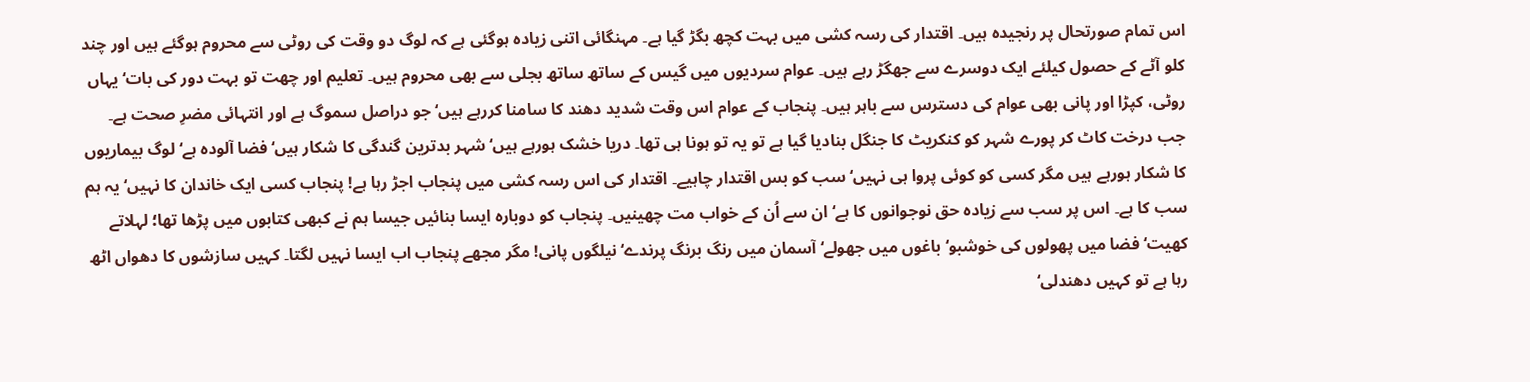اس تمام صورتحال پر رنجیدہ ہیں۔ اقتدار کی رسہ کشی میں بہت کچھ بگڑ گیا ہے۔ مہنگائی اتنی زیادہ ہوگئی ہے کہ لوگ دو وقت کی روٹی سے محروم ہوگئے ہیں اور چند کلو آٹے کے حصول کیلئے ایک دوسرے سے جھگڑ رہے ہیں۔ عوام سردیوں میں گیس کے ساتھ ساتھ بجلی سے بھی محروم ہیں۔ تعلیم اور چھت تو بہت دور کی بات‘ یہاں روٹی، کپڑا اور پانی بھی عوام کی دسترس سے باہر ہیں۔ پنجاب کے عوام اس وقت شدید دھند کا سامنا کررہے ہیں‘ جو دراصل سموگ ہے اور انتہائی مضرِ صحت ہے۔ جب درخت کاٹ کر پورے شہر کو کنکریٹ کا جنگل بنادیا گیا ہے تو یہ تو ہونا ہی تھا۔ دریا خشک ہورہے ہیں‘ شہر بدترین گندگی کا شکار ہیں‘ فضا آلودہ ہے‘ لوگ بیماریوں کا شکار ہورہے ہیں مگر کسی کو کوئی پروا ہی نہیں‘ سب کو بس اقتدار چاہیے۔ اقتدار کی اس رسہ کشی میں پنجاب اجڑ رہا ہے! پنجاب کسی ایک خاندان کا نہیں‘ یہ ہم سب کا ہے۔ اس پر سب سے زیادہ حق نوجوانوں کا ہے‘ ان سے اُن کے خواب مت چھینیں۔ پنجاب کو دوبارہ ایسا بنائیں جیسا ہم نے کبھی کتابوں میں پڑھا تھا؛ لہلاتے کھیت‘ فضا میں پھولوں کی خوشبو‘ باغوں میں جھولے‘ آسمان میں رنگ برنگ پرندے‘ نیلگوں پانی! مگر مجھے پنجاب اب ایسا نہیں لگتا۔ کہیں سازشوں کا دھواں اٹھ رہا ہے تو کہیں دھندلی‘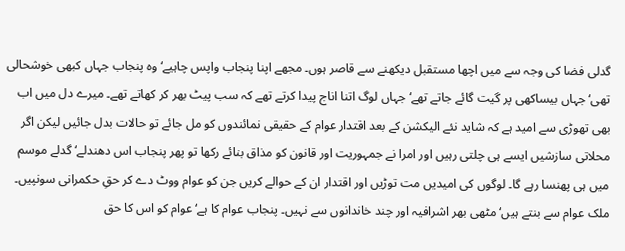گدلی فضا کی وجہ سے میں اچھا مستقبل دیکھنے سے قاصر ہوں۔ مجھے اپنا پنجاب واپس چاہیے‘ وہ پنجاب جہاں کبھی خوشحالی تھی‘ جہاں بیساکھی پر گیت گائے جاتے تھے‘ جہاں لوگ اتنا اناج پیدا کرتے تھے کہ سب پیٹ بھر کر کھاتے تھے۔ میرے دل میں اب بھی تھوڑی سے امید ہے کہ شاید نئے الیکشن کے بعد اقتدار عوام کے حقیقی نمائندوں کو مل جائے تو حالات بدل جائیں لیکن اگر محلاتی سازشیں ایسے ہی چلتی رہیں اور امرا نے جمہوریت اور قانون کو مذاق بنائے رکھا تو پھر پنجاب اس دھندلے‘ گدلے موسم میں ہی پھنسا رہے گا۔ لوگوں کی امیدیں مت توڑیں اور اقتدار ان کے حوالے کریں جن کو عوام ووٹ دے کر حقِ حکمرانی سونپیں۔ ملک عوام سے بنتے ہیں‘ مٹھی بھر اشرافیہ اور چند خاندانوں سے نہیں۔ پنجاب عوام کا ہے‘ عوام کو اس کا حق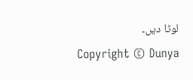لوٹا دیں۔
Copyright © Dunya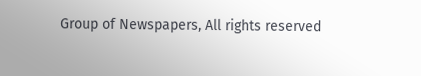Group of Newspapers, All rights reserved